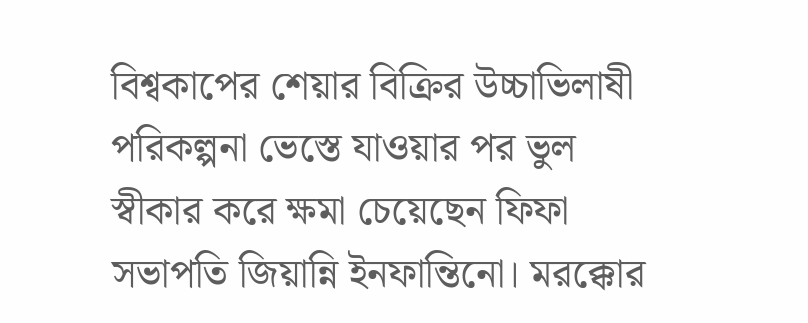বিশ্বকাপের শেয়ার বিক্রির উচ্চাভিলাষী পরিকল্পনা ভেস্তে যাওয়ার পর ভুল স্বীকার করে ক্ষমা চেয়েছেন ফিফা সভাপতি জিয়ান্নি ইনফান্তিনো। মরক্কোর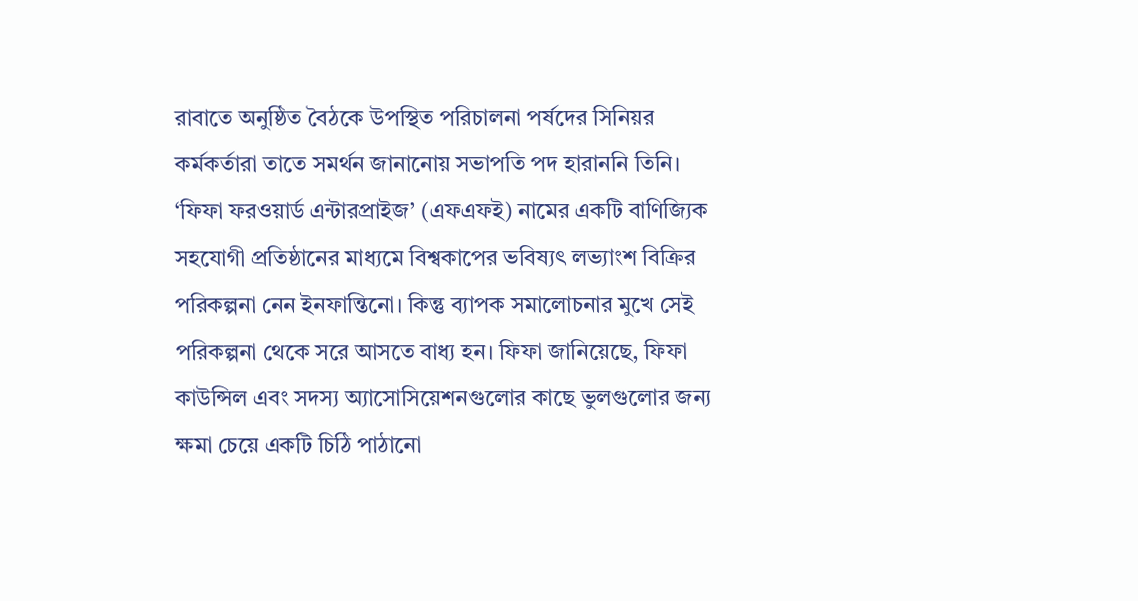রাবাতে অনুষ্ঠিত বৈঠকে উপস্থিত পরিচালনা পর্ষদের সিনিয়র কর্মকর্তারা তাতে সমর্থন জানানোয় সভাপতি পদ হারাননি তিনি।
‘ফিফা ফরওয়ার্ড এন্টারপ্রাইজ’ (এফএফই) নামের একটি বাণিজ্যিক সহযোগী প্রতিষ্ঠানের মাধ্যমে বিশ্বকাপের ভবিষ্যৎ লভ্যাংশ বিক্রির পরিকল্পনা নেন ইনফান্তিনো। কিন্তু ব্যাপক সমালোচনার মুখে সেই পরিকল্পনা থেকে সরে আসতে বাধ্য হন। ফিফা জানিয়েছে, ফিফা কাউন্সিল এবং সদস্য অ্যাসোসিয়েশনগুলোর কাছে ভুলগুলোর জন্য ক্ষমা চেয়ে একটি চিঠি পাঠানো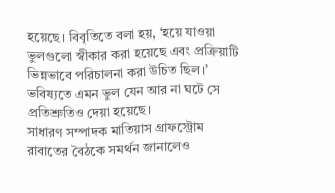হয়েছে। বিবৃতিতে বলা হয়, ‘হয়ে যাওয়া ভুলগুলো স্বীকার করা হয়েছে এবং প্রক্রিয়াটি ভিন্নভাবে পরিচালনা করা উচিত ছিল।’ ভবিষ্যতে এমন ভুল যেন আর না ঘটে সে প্রতিশ্রুতিও দেয়া হয়েছে।
সাধারণ সম্পাদক মাতিয়াস গ্রাফস্ট্রোম রাবাতের বৈঠকে সমর্থন জানালেও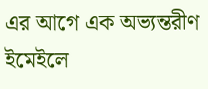এর আগে এক অভ্যন্তরীণ ইমেইলে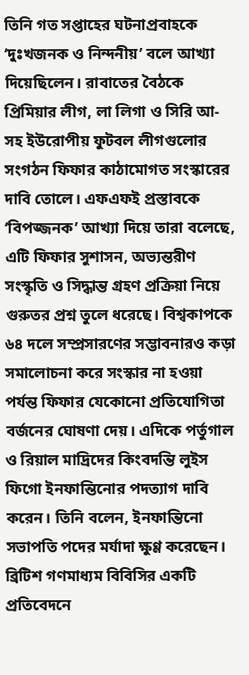তিনি গত সপ্তাহের ঘটনাপ্রবাহকে ‘দুঃখজনক ও নিন্দনীয়’ বলে আখ্যা দিয়েছিলেন। রাবাতের বৈঠকে প্রিমিয়ার লীগ, লা লিগা ও সিরি আ-সহ ইউরোপীয় ফুটবল লীগগুলোর সংগঠন ফিফার কাঠামোগত সংস্কারের দাবি তোলে। এফএফই প্রস্তাবকে ‘বিপজ্জনক’ আখ্যা দিয়ে তারা বলেছে, এটি ফিফার সুশাসন, অভ্যন্তরীণ সংস্কৃতি ও সিদ্ধান্ত গ্রহণ প্রক্রিয়া নিয়ে গুরুতর প্রশ্ন তুলে ধরেছে। বিশ্বকাপকে ৬৪ দলে সম্প্রসারণের সম্ভাবনারও কড়া সমালোচনা করে সংস্কার না হওয়া পর্যন্ত ফিফার যেকোনো প্রতিযোগিতা বর্জনের ঘোষণা দেয়। এদিকে পর্তুগাল ও রিয়াল মাদ্রিদের কিংবদন্তি লুইস ফিগো ইনফান্তিনোর পদত্যাগ দাবি করেন। তিনি বলেন, ইনফান্তিনো সভাপতি পদের মর্যাদা ক্ষুণ্ণ করেছেন।
ব্রিটিশ গণমাধ্যম বিবিসির একটি প্রতিবেদনে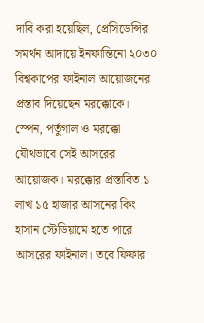দাবি করা হয়েছিল, প্রেসিডেন্সির সমর্থন আদায়ে ইনফান্তিনো ২০৩০ বিশ্বকাপের ফাইনাল আয়োজনের প্রস্তাব দিয়েছেন মরক্কোকে। স্পেন, পর্তুগাল ও মরক্কো যৌথভাবে সেই আসরের আয়োজক। মরক্কোর প্রস্তাবিত ১ লাখ ১৫ হাজার আসনের কিং হাসান স্টেডিয়ামে হতে পারে আসরের ফাইনাল। তবে ফিফার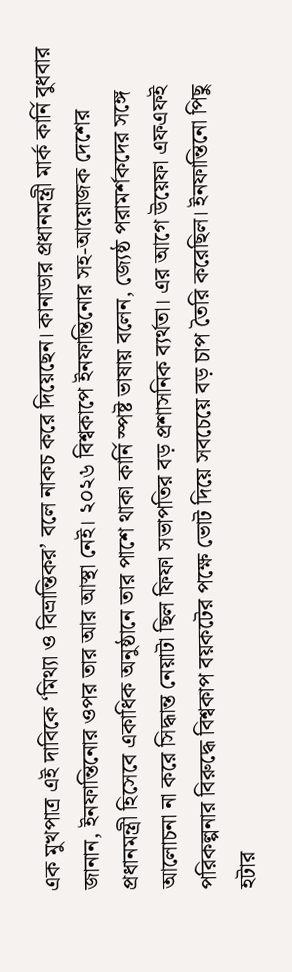এক মুখপাত্র এই দাবিকে ‘মিথ্যা ও বিভ্রান্তিকর’ বলে নাকচ করে দিয়েছেন। কানাডার প্রধানমন্ত্রী মার্ক কার্নি বুধবার জানান, ইনফান্তিনোর ওপর তার আর আস্থা নেই। ২০২৬ বিশ্বকাপে ইনফান্তিনোর সহ-আয়োজক দেশের প্রধানমন্ত্রী হিসেবে একাধিক অনুষ্ঠানে তার পাশে থাকা কার্নি স্পষ্ট ভাষায় বলেন, জ্যেষ্ঠ পরামর্শকদের সঙ্গে আলোচনা না করে সিদ্ধান্ত নেয়াটা ছিল ফিফা সভাপতির বড় প্রশাসনিক ব্যর্থতা। এর আগে উয়েফা এফএফই পরিকল্পনার বিরুদ্ধে বিশ্বকাপ বয়কটের পক্ষে ভোট দিয়ে সবচেয়ে বড় চাপ তৈরি করেছিল। ইনফান্তিনো পিছু হটার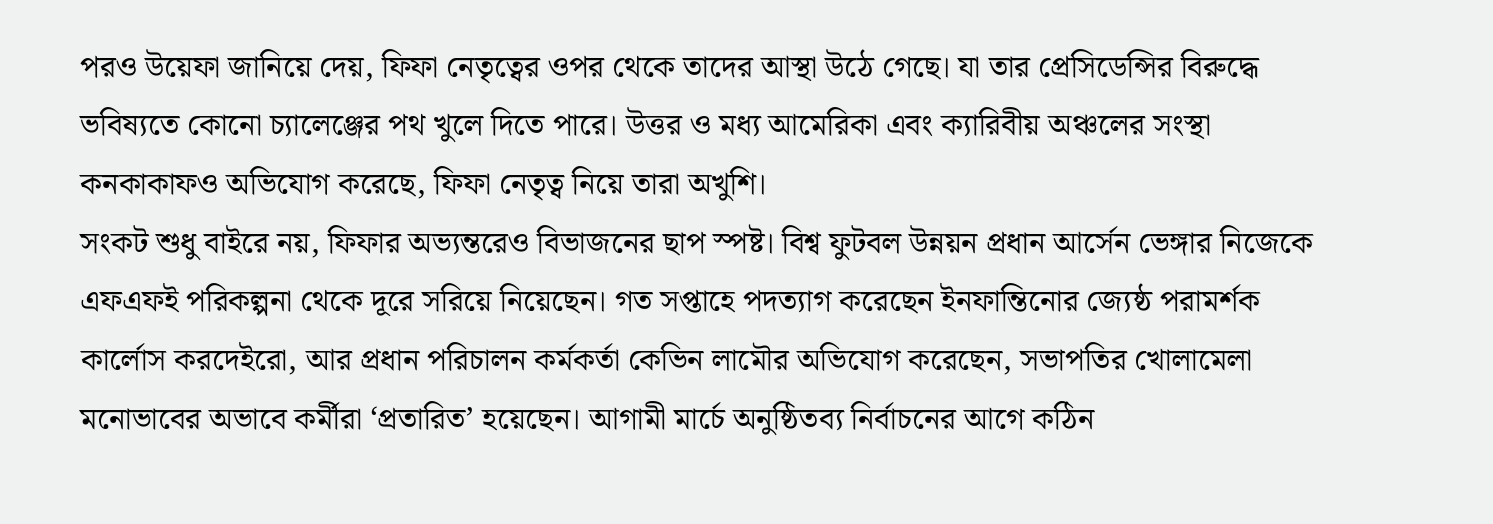পরও উয়েফা জানিয়ে দেয়, ফিফা নেতৃত্বের ওপর থেকে তাদের আস্থা উঠে গেছে। যা তার প্রেসিডেন্সির বিরুদ্ধে ভবিষ্যতে কোনো চ্যালেঞ্জের পথ খুলে দিতে পারে। উত্তর ও মধ্য আমেরিকা এবং ক্যারিবীয় অঞ্চলের সংস্থা কনকাকাফও অভিযোগ করেছে, ফিফা নেতৃত্ব নিয়ে তারা অখুশি।
সংকট শুধু বাইরে নয়, ফিফার অভ্যন্তরেও বিভাজনের ছাপ স্পষ্ট। বিশ্ব ফুটবল উন্নয়ন প্রধান আর্সেন ভেঙ্গার নিজেকে এফএফই পরিকল্পনা থেকে দূরে সরিয়ে নিয়েছেন। গত সপ্তাহে পদত্যাগ করেছেন ইনফান্তিনোর জ্যেষ্ঠ পরামর্শক কার্লোস করদেইরো, আর প্রধান পরিচালন কর্মকর্তা কেভিন লামৌর অভিযোগ করেছেন, সভাপতির খোলামেলা মনোভাবের অভাবে কর্মীরা ‘প্রতারিত’ হয়েছেন। আগামী মার্চে অনুষ্ঠিতব্য নির্বাচনের আগে কঠিন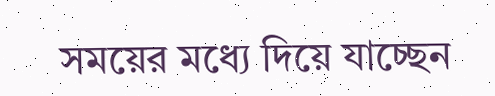সময়ের মধ্যে দিয়ে যাচ্ছেন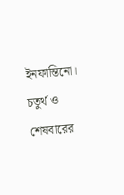ইনফান্তিনো। চতুর্থ ও শেষবারের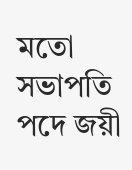মতো সভাপতি পদে জয়ী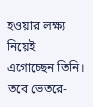হওয়ার লক্ষ্য নিয়েই এগোচ্ছেন তিনি। তবে ভেতরে-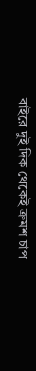বাইরে দুই দিক থেকেই ক্রমশ চাপ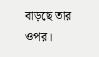বাড়ছে তার ওপর।